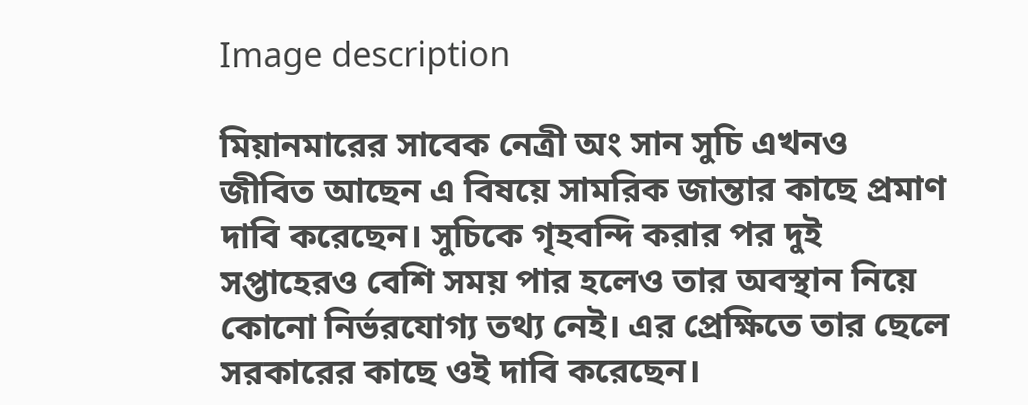Image description

মিয়ানমারের সাবেক নেত্রী অং সান সুচি এখনও জীবিত আছেন এ বিষয়ে সামরিক জান্তার কাছে প্রমাণ দাবি করেছেন। সুচিকে গৃহবন্দি করার পর দুই সপ্তাহেরও বেশি সময় পার হলেও তার অবস্থান নিয়ে কোনো নির্ভরযোগ্য তথ্য নেই। এর প্রেক্ষিতে তার ছেলে সরকারের কাছে ওই দাবি করেছেন।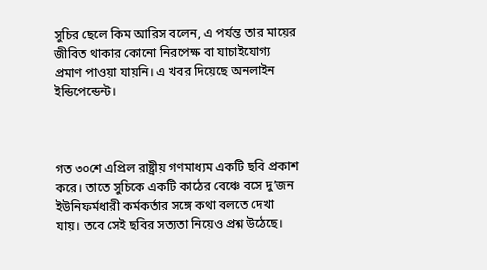সুচির ছেলে কিম আরিস বলেন, এ পর্যন্ত তার মায়ের জীবিত থাকার কোনো নিরপেক্ষ বা যাচাইযোগ্য প্রমাণ পাওয়া যায়নি। এ খবর দিয়েছে অনলাইন ইন্ডিপেন্ডেন্ট।



গত ৩০শে এপ্রিল রাষ্ট্রীয় গণমাধ্যম একটি ছবি প্রকাশ করে। তাতে সুচিকে একটি কাঠের বেঞ্চে বসে দু’জন ইউনিফর্মধারী কর্মকর্তার সঙ্গে কথা বলতে দেখা যায়। তবে সেই ছবির সত্যতা নিয়েও প্রশ্ন উঠেছে।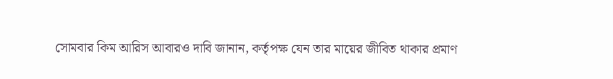সোমবার কিম আরিস আবারও দাবি জানান, কর্তৃপক্ষ যেন তার মায়ের জীবিত থাকার প্রমাণ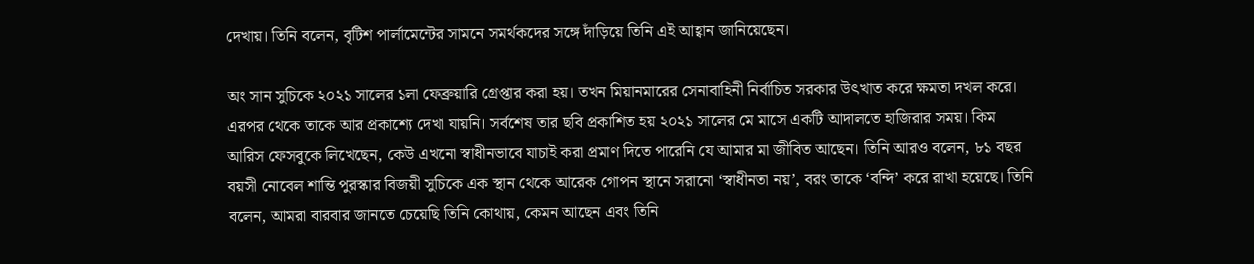দেখায়। তিনি বলেন, বৃটিশ পার্লামেন্টের সামনে সমর্থকদের সঙ্গে দাঁড়িয়ে তিনি এই আহ্বান জানিয়েছেন।

অং সান সুচিকে ২০২১ সালের ১লা ফেব্রুয়ারি গ্রেপ্তার করা হয়। তখন মিয়ানমারের সেনাবাহিনী নির্বাচিত সরকার উৎখাত করে ক্ষমতা দখল করে। এরপর থেকে তাকে আর প্রকাশ্যে দেখা যায়নি। সর্বশেষ তার ছবি প্রকাশিত হয় ২০২১ সালের মে মাসে একটি আদালতে হাজিরার সময়। কিম আরিস ফেসবুকে লিখেছেন, কেউ এখনো স্বাধীনভাবে যাচাই করা প্রমাণ দিতে পারেনি যে আমার মা জীবিত আছেন। তিনি আরও বলেন, ৮১ বছর বয়সী নোবেল শান্তি পুরস্কার বিজয়ী সুচিকে এক স্থান থেকে আরেক গোপন স্থানে সরানো ‘স্বাধীনতা নয়’, বরং তাকে ‘বন্দি’ করে রাখা হয়েছে। তিনি বলেন, আমরা বারবার জানতে চেয়েছি তিনি কোথায়, কেমন আছেন এবং তিনি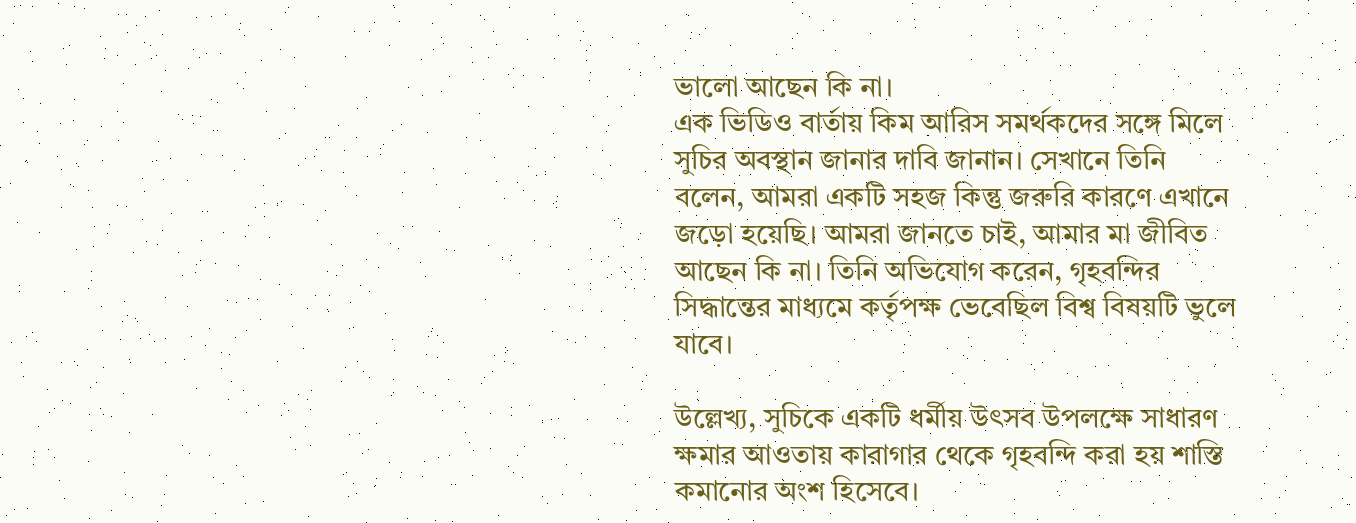ভালো আছেন কি না।
এক ভিডিও বার্তায় কিম আরিস সমর্থকদের সঙ্গে মিলে সুচির অবস্থান জানার দাবি জানান। সেখানে তিনি বলেন, আমরা একটি সহজ কিন্তু জরুরি কারণে এখানে জড়ো হয়েছি। আমরা জানতে চাই, আমার মা জীবিত আছেন কি না। তিনি অভিযোগ করেন, গৃহবন্দির সিদ্ধান্তের মাধ্যমে কর্তৃপক্ষ ভেবেছিল বিশ্ব বিষয়টি ভুলে যাবে।

উল্লেখ্য, সুচিকে একটি ধর্মীয় উৎসব উপলক্ষে সাধারণ ক্ষমার আওতায় কারাগার থেকে গৃহবন্দি করা হয় শাস্তি কমানোর অংশ হিসেবে।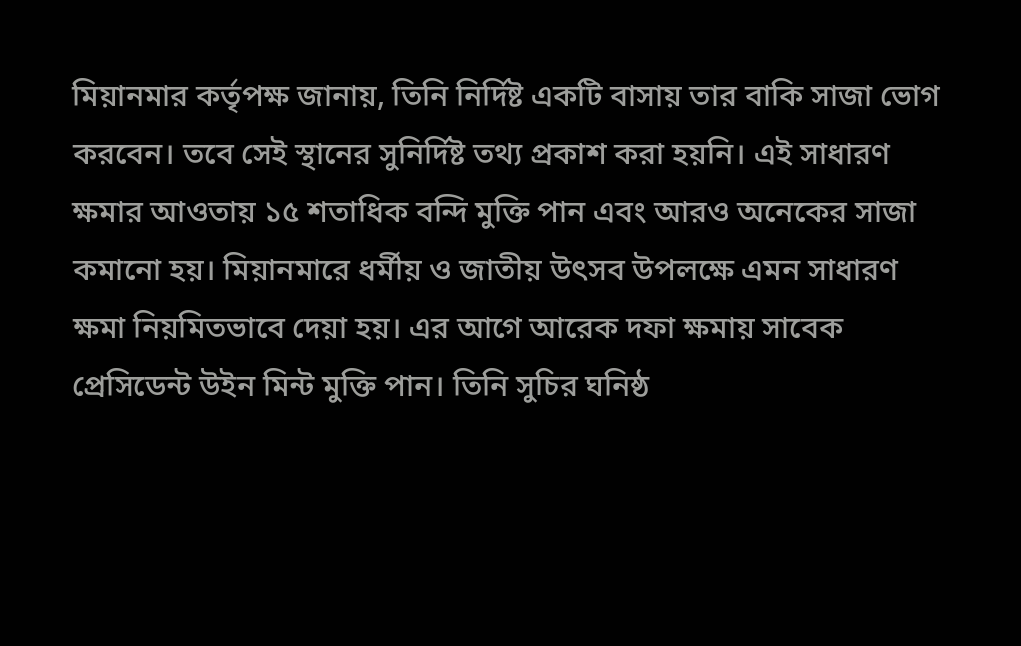মিয়ানমার কর্তৃপক্ষ জানায়, তিনি নির্দিষ্ট একটি বাসায় তার বাকি সাজা ভোগ করবেন। তবে সেই স্থানের সুনির্দিষ্ট তথ্য প্রকাশ করা হয়নি। এই সাধারণ ক্ষমার আওতায় ১৫ শতাধিক বন্দি মুক্তি পান এবং আরও অনেকের সাজা কমানো হয়। মিয়ানমারে ধর্মীয় ও জাতীয় উৎসব উপলক্ষে এমন সাধারণ ক্ষমা নিয়মিতভাবে দেয়া হয়। এর আগে আরেক দফা ক্ষমায় সাবেক প্রেসিডেন্ট উইন মিন্ট মুক্তি পান। তিনি সুচির ঘনিষ্ঠ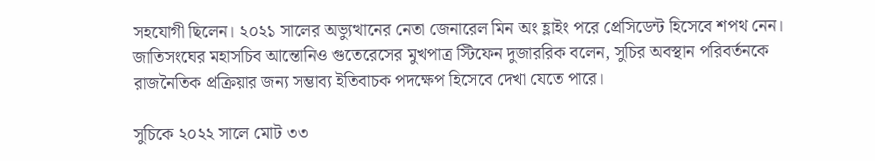সহযোগী ছিলেন। ২০২১ সালের অভ্যুত্থানের নেতা জেনারেল মিন অং হ্লাইং পরে প্রেসিডেন্ট হিসেবে শপথ নেন। জাতিসংঘের মহাসচিব আন্তোনিও গুতেরেসের মুখপাত্র স্টিফেন দুজাররিক বলেন, সুচির অবস্থান পরিবর্তনকে রাজনৈতিক প্রক্রিয়ার জন্য সম্ভাব্য ইতিবাচক পদক্ষেপ হিসেবে দেখা যেতে পারে।

সুচিকে ২০২২ সালে মোট ৩৩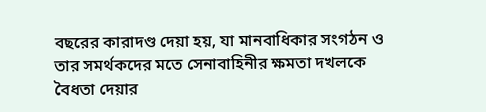বছরের কারাদণ্ড দেয়া হয়, যা মানবাধিকার সংগঠন ও তার সমর্থকদের মতে সেনাবাহিনীর ক্ষমতা দখলকে বৈধতা দেয়ার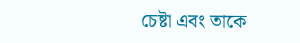চেষ্টা এবং তাকে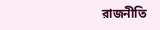রাজনীতি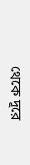থেকে দূরে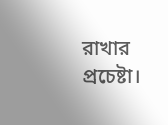রাখার প্রচেষ্টা।